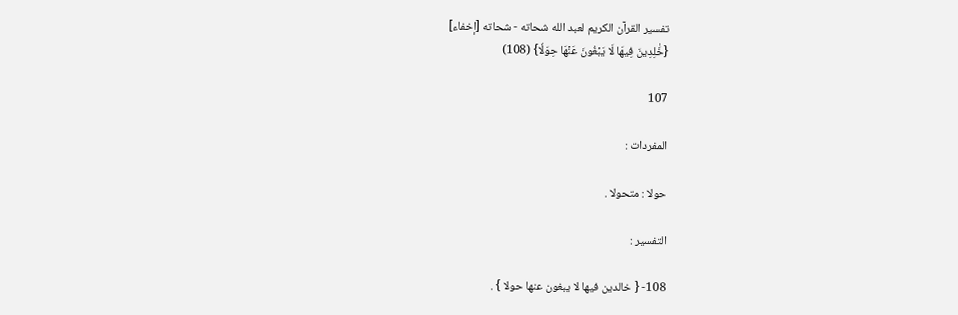تفسير القرآن الكريم لعبد الله شحاته - شحاته [إخفاء]
{خَٰلِدِينَ فِيهَا لَا يَبۡغُونَ عَنۡهَا حِوَلٗا} (108)

107

المفردات :

حولا : متحولا .

التفسير :

108- { خالدين فيها لا يبغون عنها حولا } .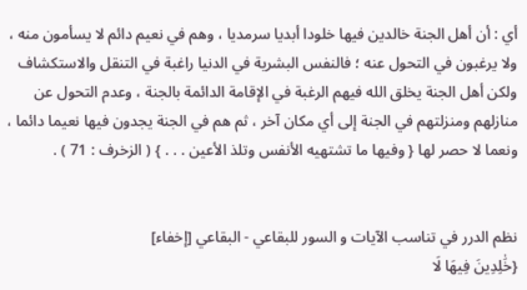أي : أن أهل الجنة خالدين فيها خلودا أبديا سرمديا ، وهم في نعيم دائم لا يسأمون منه ، ولا يرغبون في التحول عنه ؛ فالنفس البشرية في الدنيا راغبة في التنقل والاستكشاف ولكن أهل الجنة يخلق الله فيهم الرغبة في الإقامة الدائمة بالجنة ، وعدم التحول عن منازلهم ومنزلتهم في الجنة إلى أي مكان آخر ، ثم هم في الجنة يجدون فيها نعيما دائما ، ونعما لا حصر لها { وفيها ما تشتهيه الأنفس وتلذ الأعين . . . } ( الزخرف : 71 ) .


نظم الدرر في تناسب الآيات و السور للبقاعي - البقاعي [إخفاء]
{خَٰلِدِينَ فِيهَا لَا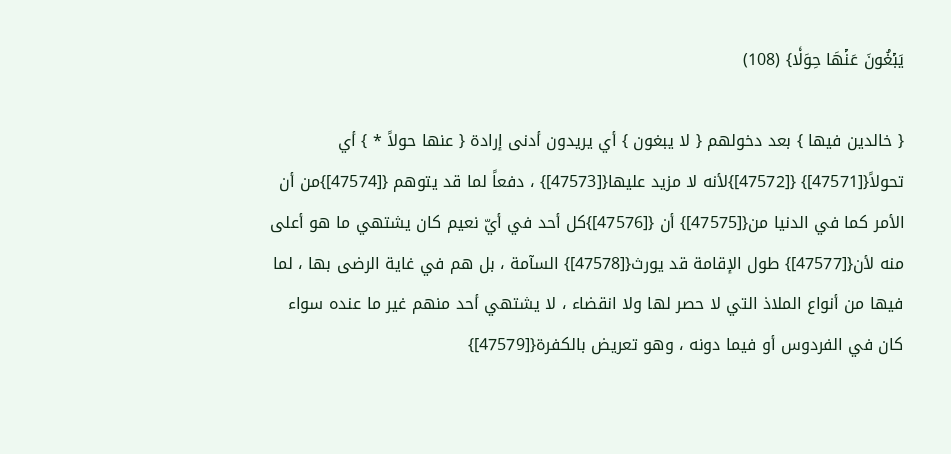يَبۡغُونَ عَنۡهَا حِوَلٗا} (108)

{ خالدين فيها } بعد دخولهم { لا يبغون } أي يريدون أدنى إرادة { عنها حولاً * } أي تحولاً{[47571]} {[47572]}لأنه لا مزيد عليها{[47573]} ، دفعاً لما قد يتوهم {[47574]}من أن الأمر كما في الدنيا من{[47575]} أن {[47576]}كل أحد في أيّ نعيم كان يشتهي ما هو أعلى منه لأن{[47577]} طول الإقامة قد يورث{[47578]} السآمة ، بل هم في غاية الرضى بها ، لما فيها من أنواع الملاذ التي لا حصر لها ولا انقضاء ، لا يشتهي أحد منهم غير ما عنده سواء كان في الفردوس أو فيما دونه ، وهو تعريض بالكفرة{[47579]}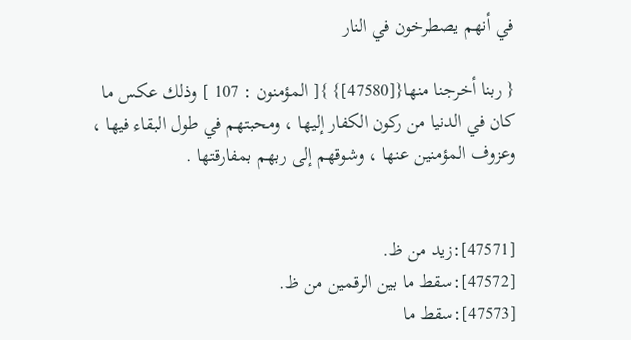في أنهم يصطرخون في النار

{ ربنا أخرجنا منها{[47580]} }[ المؤمنون : 107 ] وذلك عكس ما كان في الدنيا من ركون الكفار إليها ، ومحبتهم في طول البقاء فيها ، وعزوف المؤمنين عنها ، وشوقهم إلى ربهم بمفارقتها .


[47571]:زيد من ظ.
[47572]:سقط ما بين الرقمين من ظ.
[47573]:سقط ما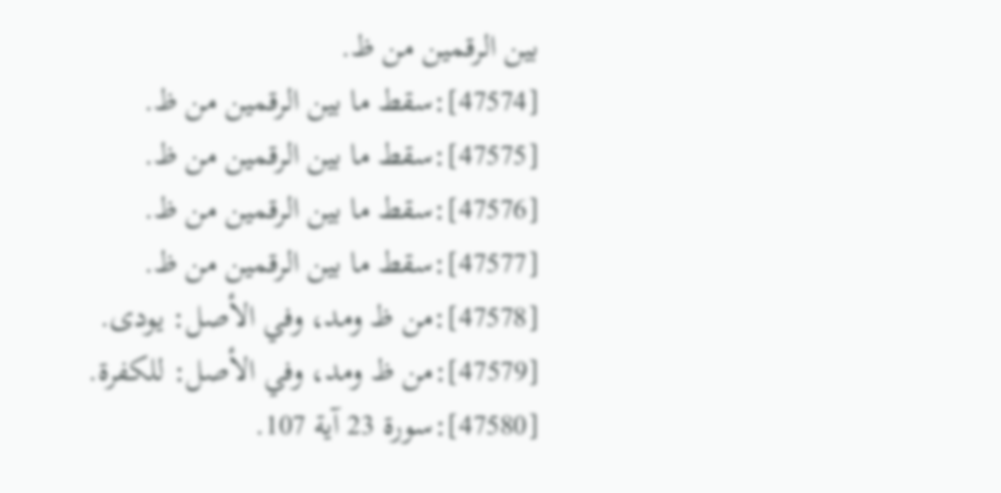بين الرقمين من ظ.
[47574]:سقط ما بين الرقمين من ظ.
[47575]:سقط ما بين الرقمين من ظ.
[47576]:سقط ما بين الرقمين من ظ.
[47577]:سقط ما بين الرقمين من ظ.
[47578]:من ظ ومد، وفي الأصل: يودى.
[47579]:من ظ ومد، وفي الأصل: للكفرة.
[47580]:سورة 23 آية 107.